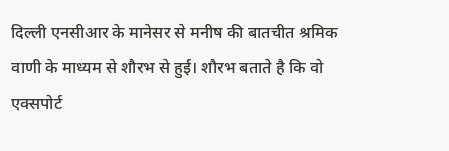दिल्ली एनसीआर के मानेसर से मनीष की बातचीत श्रमिक वाणी के माध्यम से शौरभ से हुई। शौरभ बताते है कि वो एक्सपोर्ट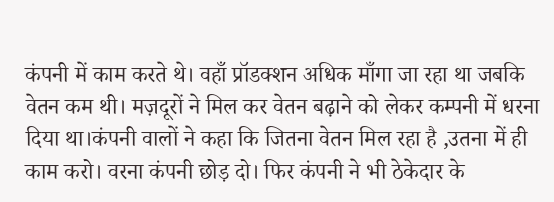कंपनी में काम करते थे। वहाँ प्रॉडक्शन अधिक माँगा जा रहा था जबकि वेतन कम थी। मज़दूरों ने मिल कर वेतन बढ़ाने को लेकर कम्पनी में धरना दिया था।कंपनी वालों ने कहा कि जितना वेतन मिल रहा है ,उतना में ही काम करो। वरना कंपनी छोड़ दो। फिर कंपनी ने भी ठेकेदार के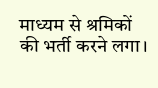माध्यम से श्रमिकों की भर्ती करने लगा।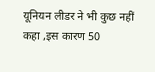यूनियन लीडर ने भी कुछ नहीं कहा ,इस कारण 50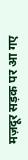मज़दूर सड़क पर आ गए